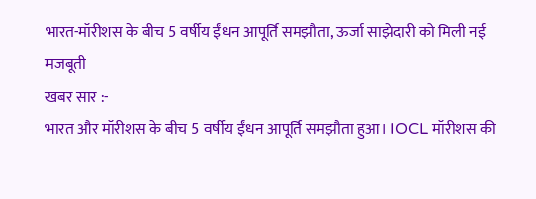भारत-मॉरीशस के बीच 5 वर्षीय ईंधन आपूर्ति समझौता, ऊर्जा साझेदारी को मिली नई मजबूती
खबर सार :-
भारत और मॉरीशस के बीच 5 वर्षीय ईंधन आपूर्ति समझौता हुआ। IOCL मॉरीशस की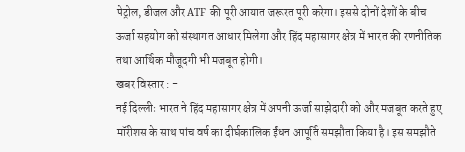पेट्रोल, डीजल और ATF की पूरी आयात जरूरत पूरी करेगा। इससे दोनों देशों के बीच ऊर्जा सहयोग को संस्थागत आधार मिलेगा और हिंद महासागर क्षेत्र में भारत की रणनीतिक तथा आर्थिक मौजूदगी भी मजबूत होगी।
खबर विस्तार : -
नई दिल्लीः भारत ने हिंद महासागर क्षेत्र में अपनी ऊर्जा साझेदारी को और मजबूत करते हुए मॉरीशस के साथ पांच वर्ष का दीर्घकालिक ईंधन आपूर्ति समझौता किया है। इस समझौते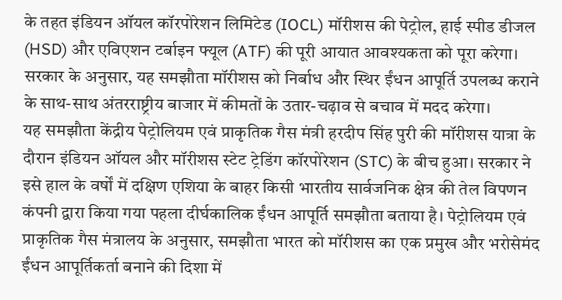के तहत इंडियन ऑयल कॉरपोरेशन लिमिटेड (IOCL) मॉरीशस की पेट्रोल, हाई स्पीड डीजल (HSD) और एविएशन टर्बाइन फ्यूल (ATF) की पूरी आयात आवश्यकता को पूरा करेगा। सरकार के अनुसार, यह समझौता मॉरीशस को निर्बाध और स्थिर ईंधन आपूर्ति उपलब्ध कराने के साथ-साथ अंतरराष्ट्रीय बाजार में कीमतों के उतार-चढ़ाव से बचाव में मदद करेगा।
यह समझौता केंद्रीय पेट्रोलियम एवं प्राकृतिक गैस मंत्री हरदीप सिंह पुरी की मॉरीशस यात्रा के दौरान इंडियन ऑयल और मॉरीशस स्टेट ट्रेडिंग कॉरपोरेशन (STC) के बीच हुआ। सरकार ने इसे हाल के वर्षों में दक्षिण एशिया के बाहर किसी भारतीय सार्वजनिक क्षेत्र की तेल विपणन कंपनी द्वारा किया गया पहला दीर्घकालिक ईंधन आपूर्ति समझौता बताया है। पेट्रोलियम एवं प्राकृतिक गैस मंत्रालय के अनुसार, समझौता भारत को मॉरीशस का एक प्रमुख और भरोसेमंद ईंधन आपूर्तिकर्ता बनाने की दिशा में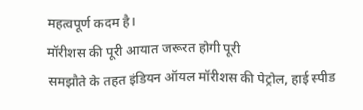महत्वपूर्ण कदम है।
मॉरीशस की पूरी आयात जरूरत होगी पूरी
समझौते के तहत इंडियन ऑयल मॉरीशस की पेट्रोल, हाई स्पीड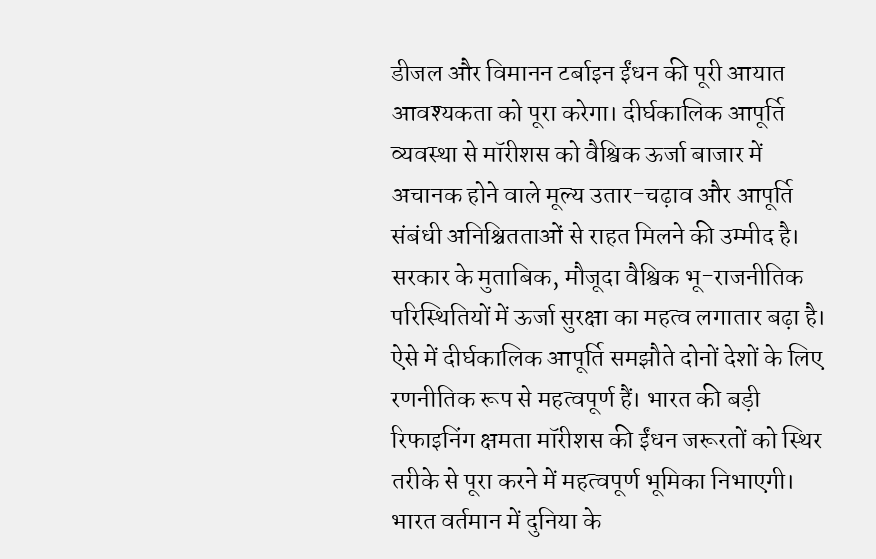डीजल और विमानन टर्बाइन ईंधन की पूरी आयात आवश्यकता को पूरा करेगा। दीर्घकालिक आपूर्ति व्यवस्था से मॉरीशस को वैश्विक ऊर्जा बाजार में अचानक होने वाले मूल्य उतार-चढ़ाव और आपूर्ति संबंधी अनिश्चितताओं से राहत मिलने की उम्मीद है।
सरकार के मुताबिक, मौजूदा वैश्विक भू-राजनीतिक परिस्थितियों में ऊर्जा सुरक्षा का महत्व लगातार बढ़ा है। ऐसे में दीर्घकालिक आपूर्ति समझौते दोनों देशों के लिए रणनीतिक रूप से महत्वपूर्ण हैं। भारत की बड़ी रिफाइनिंग क्षमता मॉरीशस की ईंधन जरूरतों को स्थिर तरीके से पूरा करने में महत्वपूर्ण भूमिका निभाएगी। भारत वर्तमान में दुनिया के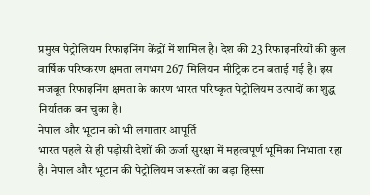प्रमुख पेट्रोलियम रिफाइनिंग केंद्रों में शामिल है। देश की 23 रिफाइनरियों की कुल वार्षिक परिष्करण क्षमता लगभग 267 मिलियन मीट्रिक टन बताई गई है। इस मजबूत रिफाइनिंग क्षमता के कारण भारत परिष्कृत पेट्रोलियम उत्पादों का शुद्ध निर्यातक बन चुका है।
नेपाल और भूटान को भी लगातार आपूर्ति
भारत पहले से ही पड़ोसी देशों की ऊर्जा सुरक्षा में महत्वपूर्ण भूमिका निभाता रहा है। नेपाल और भूटान की पेट्रोलियम जरूरतों का बड़ा हिस्सा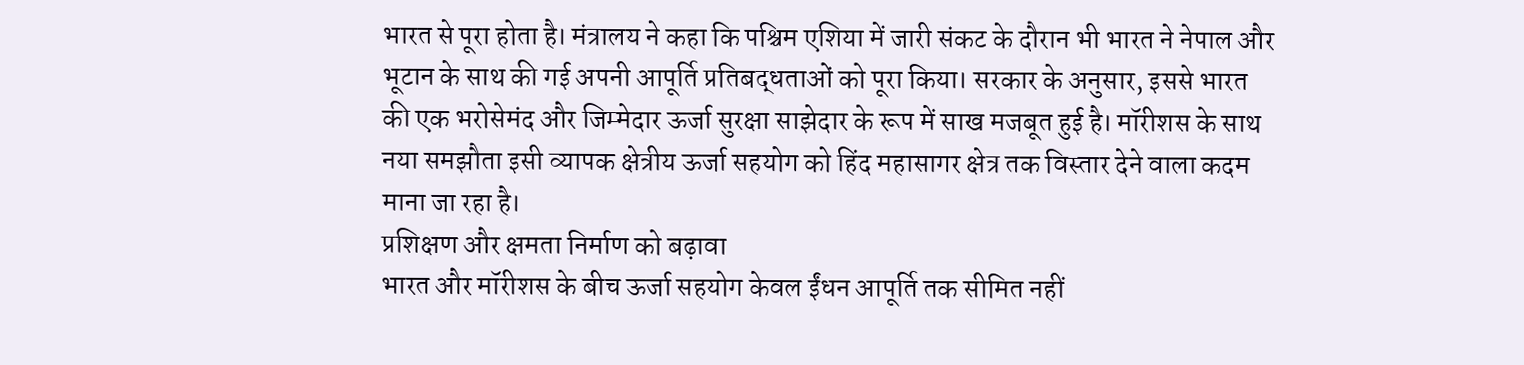भारत से पूरा होता है। मंत्रालय ने कहा कि पश्चिम एशिया में जारी संकट के दौरान भी भारत ने नेपाल और भूटान के साथ की गई अपनी आपूर्ति प्रतिबद्धताओं को पूरा किया। सरकार के अनुसार, इससे भारत की एक भरोसेमंद और जिम्मेदार ऊर्जा सुरक्षा साझेदार के रूप में साख मजबूत हुई है। मॉरीशस के साथ नया समझौता इसी व्यापक क्षेत्रीय ऊर्जा सहयोग को हिंद महासागर क्षेत्र तक विस्तार देने वाला कदम माना जा रहा है।
प्रशिक्षण और क्षमता निर्माण को बढ़ावा
भारत और मॉरीशस के बीच ऊर्जा सहयोग केवल ईंधन आपूर्ति तक सीमित नहीं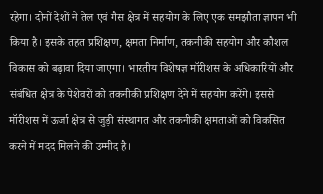रहेगा। दोनों देशों ने तेल एवं गैस क्षेत्र में सहयोग के लिए एक समझौता ज्ञापन भी किया है। इसके तहत प्रशिक्षण, क्षमता निर्माण, तकनीकी सहयोग और कौशल विकास को बढ़ावा दिया जाएगा। भारतीय विशेषज्ञ मॉरीशस के अधिकारियों और संबंधित क्षेत्र के पेशेवरों को तकनीकी प्रशिक्षण देने में सहयोग करेंगे। इससे मॉरीशस में ऊर्जा क्षेत्र से जुड़ी संस्थागत और तकनीकी क्षमताओं को विकसित करने में मदद मिलने की उम्मीद है।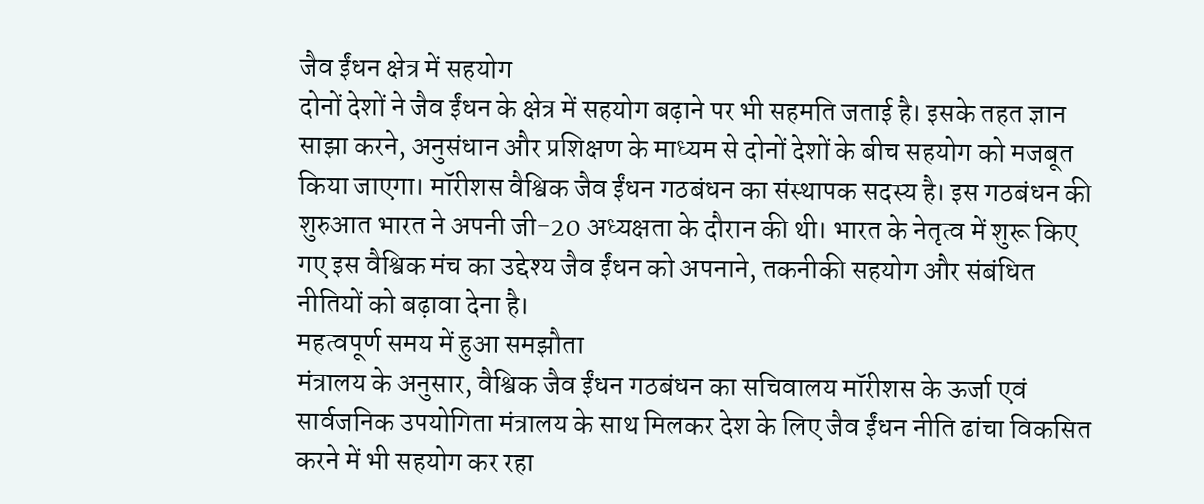जैव ईंधन क्षेत्र में सहयोग
दोनों देशों ने जैव ईंधन के क्षेत्र में सहयोग बढ़ाने पर भी सहमति जताई है। इसके तहत ज्ञान साझा करने, अनुसंधान और प्रशिक्षण के माध्यम से दोनों देशों के बीच सहयोग को मजबूत किया जाएगा। मॉरीशस वैश्विक जैव ईंधन गठबंधन का संस्थापक सदस्य है। इस गठबंधन की शुरुआत भारत ने अपनी जी-20 अध्यक्षता के दौरान की थी। भारत के नेतृत्व में शुरू किए गए इस वैश्विक मंच का उद्देश्य जैव ईंधन को अपनाने, तकनीकी सहयोग और संबंधित नीतियों को बढ़ावा देना है।
महत्वपूर्ण समय में हुआ समझौता
मंत्रालय के अनुसार, वैश्विक जैव ईंधन गठबंधन का सचिवालय मॉरीशस के ऊर्जा एवं सार्वजनिक उपयोगिता मंत्रालय के साथ मिलकर देश के लिए जैव ईंधन नीति ढांचा विकसित करने में भी सहयोग कर रहा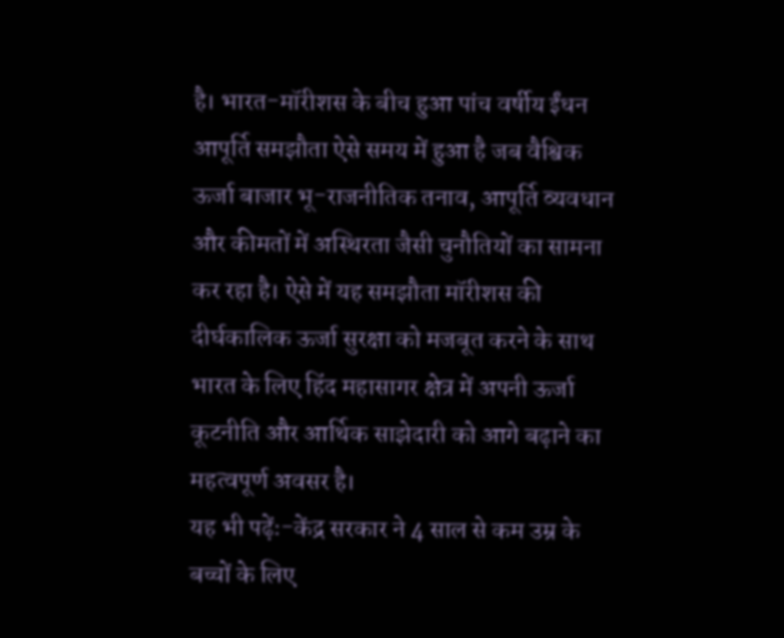है। भारत-मॉरीशस के बीच हुआ पांच वर्षीय ईंधन आपूर्ति समझौता ऐसे समय में हुआ है जब वैश्विक ऊर्जा बाजार भू-राजनीतिक तनाव, आपूर्ति व्यवधान और कीमतों में अस्थिरता जैसी चुनौतियों का सामना कर रहा है। ऐसे में यह समझौता मॉरीशस की दीर्घकालिक ऊर्जा सुरक्षा को मजबूत करने के साथ भारत के लिए हिंद महासागर क्षेत्र में अपनी ऊर्जा कूटनीति और आर्थिक साझेदारी को आगे बढ़ाने का महत्वपूर्ण अवसर है।
यह भी पढ़ेंः-केंद्र सरकार ने 4 साल से कम उम्र के बच्चों के लिए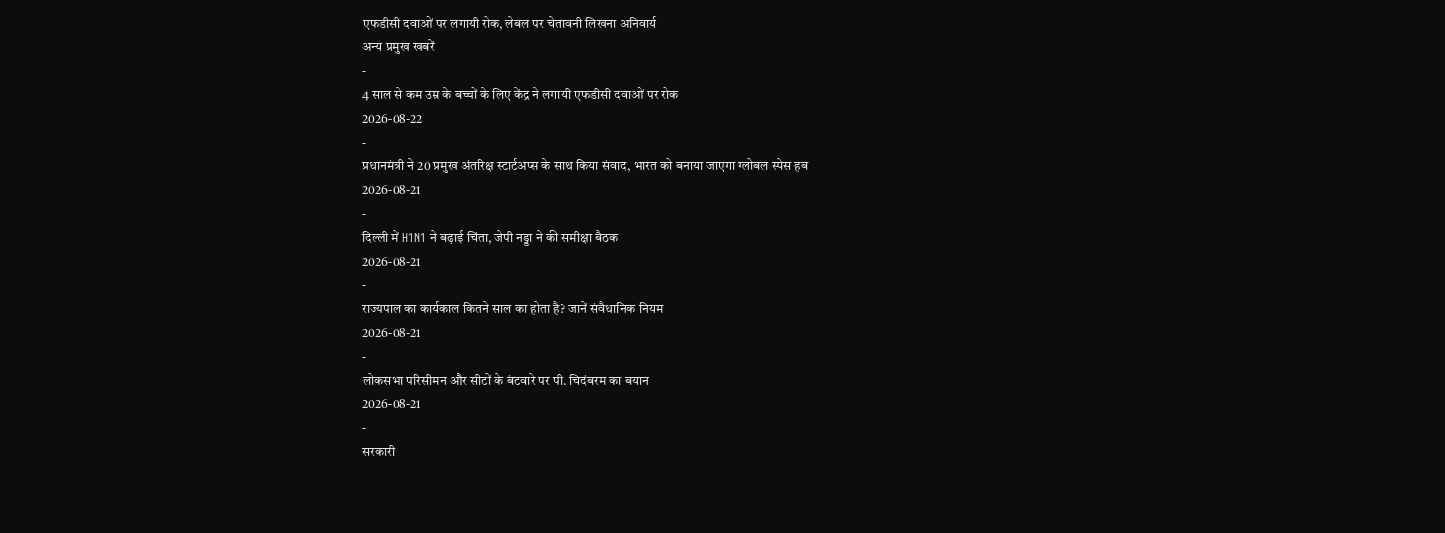एफडीसी दवाओं पर लगायी रोक, लेबल पर चेतावनी लिखना अनिवार्य
अन्य प्रमुख खबरें
-
4 साल से कम उम्र के बच्चों के लिए केंद्र ने लगायी एफडीसी दवाओं पर रोक
2026-08-22
-
प्रधानमंत्री ने 20 प्रमुख अंतरिक्ष स्टार्टअप्स के साथ किया संवाद, भारत को बनाया जाएगा ग्लोबल स्पेस हब
2026-08-21
-
दिल्ली में H1N1 ने बढ़ाई चिंता, जेपी नड्डा ने की समीक्षा बैठक
2026-08-21
-
राज्यपाल का कार्यकाल कितने साल का होता है? जानें संवैधानिक नियम
2026-08-21
-
लोकसभा परिसीमन और सीटों के बंटवारे पर पी. चिदंबरम का बयान
2026-08-21
-
सरकारी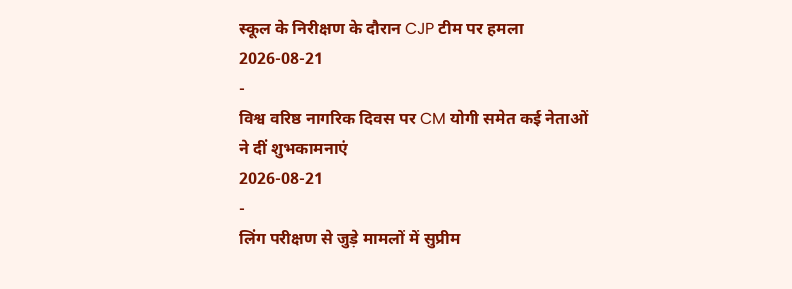स्कूल के निरीक्षण के दौरान CJP टीम पर हमला
2026-08-21
-
विश्व वरिष्ठ नागरिक दिवस पर CM योगी समेत कई नेताओं ने दीं शुभकामनाएं
2026-08-21
-
लिंग परीक्षण से जुड़े मामलों में सुप्रीम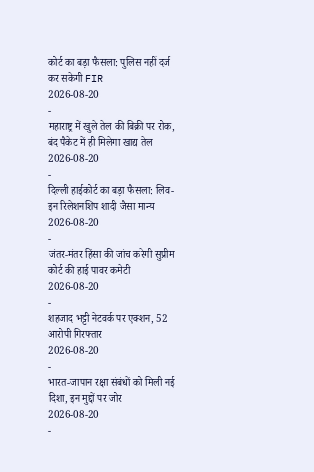कोर्ट का बड़ा फैसला: पुलिस नहीं दर्ज कर सकेगी FIR
2026-08-20
-
महाराष्ट्र में खुले तेल की बिक्री पर रोक, बंद पैकेट में ही मिलेगा खाद्य तेल
2026-08-20
-
दिल्ली हाईकोर्ट का बड़ा फैसला: लिव-इन रिलेशनशिप शादी जैसा मान्य
2026-08-20
-
जंतर-मंतर हिंसा की जांच करेगी सुप्रीम कोर्ट की हाई पावर कमेटी
2026-08-20
-
शहजाद भट्टी नेटवर्क पर एक्शन, 52 आरोपी गिरफ्तार
2026-08-20
-
भारत-जापान रक्षा संबंधों को मिली नई दिशा, इन मुद्दों पर जोर
2026-08-20
-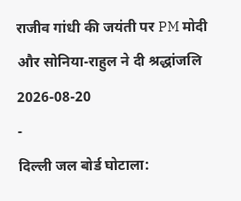राजीव गांधी की जयंती पर PM मोदी और सोनिया-राहुल ने दी श्रद्धांजलि
2026-08-20
-
दिल्ली जल बोर्ड घोटाला: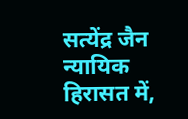सत्येंद्र जैन न्यायिक हिरासत में,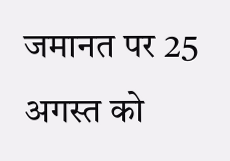जमानत पर 25 अगस्त को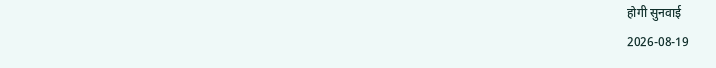होगी सुनवाई
2026-08-19